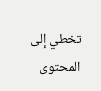تخطي إلى المحتوى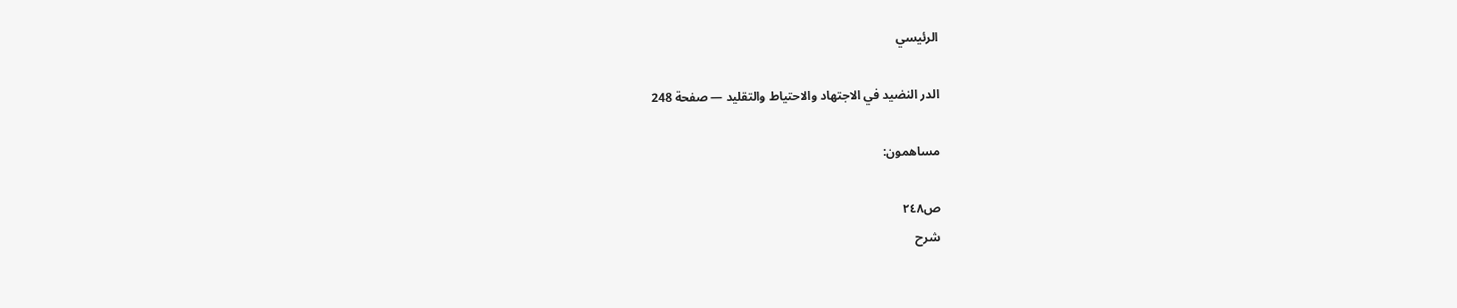الرئيسي

الدر النضيد في الاجتهاد والاحتياط والتقليد — صفحة 248

مساهمون:

ص٢٤٨
شرح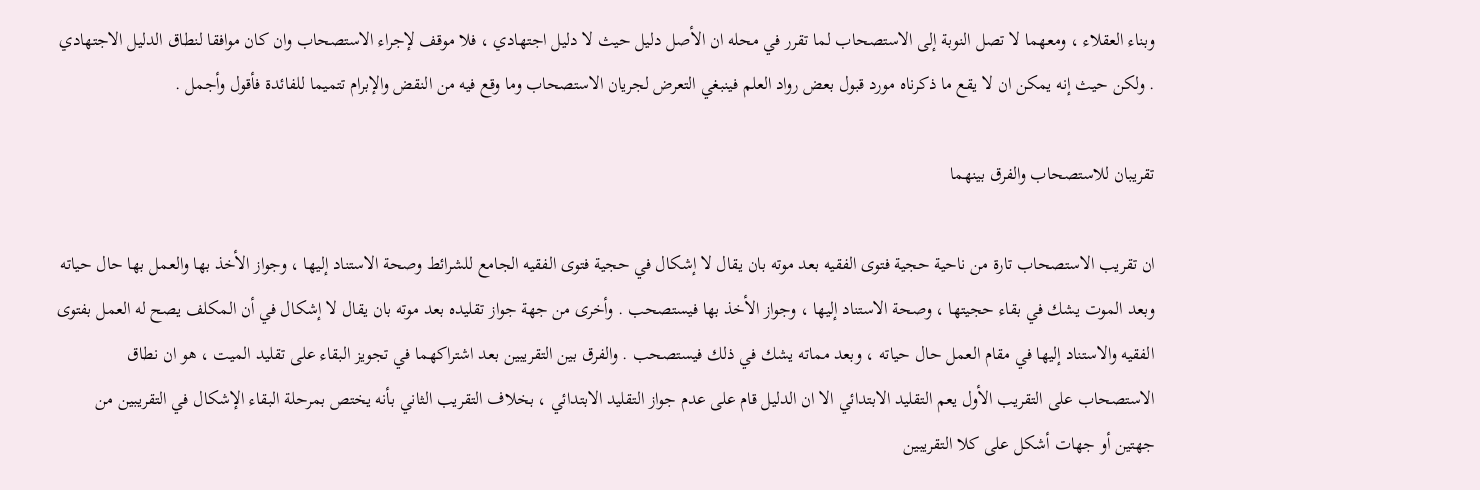وبناء العقلاء ، ومعهما لا تصل النوبة إلى الاستصحاب لما تقرر في محله ان الأصل دليل حيث لا دليل اجتهادي ، فلا موقف لإجراء الاستصحاب وان كان موافقا لنطاق الدليل الاجتهادي . ولكن حيث إنه يمكن ان لا يقع ما ذكرناه مورد قبول بعض رواد العلم فينبغي التعرض لجريان الاستصحاب وما وقع فيه من النقض والإبرام تتميما للفائدة فأقول وأجمل .

تقريبان للاستصحاب والفرق بينهما

ان تقريب الاستصحاب تارة من ناحية حجية فتوى الفقيه بعد موته بان يقال لا إشكال في حجية فتوى الفقيه الجامع للشرائط وصحة الاستناد إليها ، وجواز الأخذ بها والعمل بها حال حياته وبعد الموت يشك في بقاء حجيتها ، وصحة الاستناد إليها ، وجواز الأخذ بها فيستصحب . وأخرى من جهة جواز تقليده بعد موته بان يقال لا إشكال في أن المكلف يصح له العمل بفتوى الفقيه والاستناد إليها في مقام العمل حال حياته ، وبعد مماته يشك في ذلك فيستصحب . والفرق بين التقريبين بعد اشتراكهما في تجويز البقاء على تقليد الميت ، هو ان نطاق الاستصحاب على التقريب الأول يعم التقليد الابتدائي الا ان الدليل قام على عدم جواز التقليد الابتدائي ، بخلاف التقريب الثاني بأنه يختص بمرحلة البقاء الإشكال في التقريبين من جهتين أو جهات أشكل على كلا التقريبين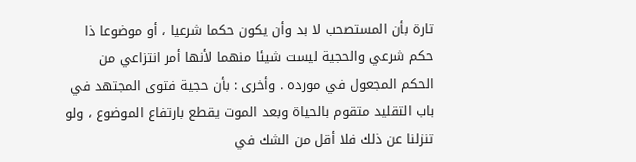تارة بأن المستصحب لا بد وأن يكون حكما شرعيا ، أو موضوعا ذا حكم شرعي والحجية ليست شيئا منهما لأنها أمر انتزاعي من الحكم المجعول في مورده . وأخرى : بأن حجية فتوى المجتهد في باب التقليد متقوم بالحياة وبعد الموت يقطع بارتفاع الموضوع ، ولو تنزلنا عن ذلك فلا أقل من الشك في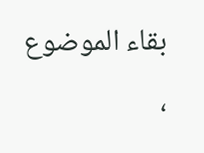بقاء الموضوع ،